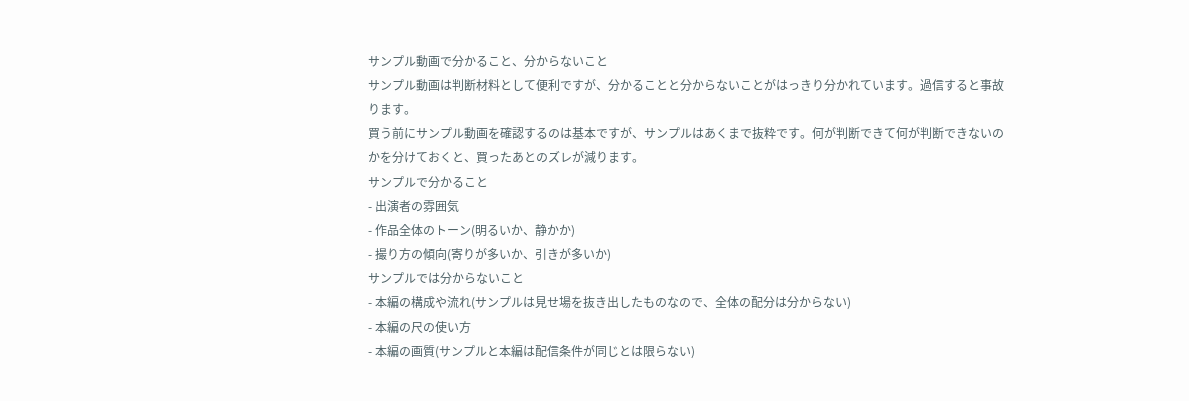サンプル動画で分かること、分からないこと
サンプル動画は判断材料として便利ですが、分かることと分からないことがはっきり分かれています。過信すると事故ります。
買う前にサンプル動画を確認するのは基本ですが、サンプルはあくまで抜粋です。何が判断できて何が判断できないのかを分けておくと、買ったあとのズレが減ります。
サンプルで分かること
- 出演者の雰囲気
- 作品全体のトーン(明るいか、静かか)
- 撮り方の傾向(寄りが多いか、引きが多いか)
サンプルでは分からないこと
- 本編の構成や流れ(サンプルは見せ場を抜き出したものなので、全体の配分は分からない)
- 本編の尺の使い方
- 本編の画質(サンプルと本編は配信条件が同じとは限らない)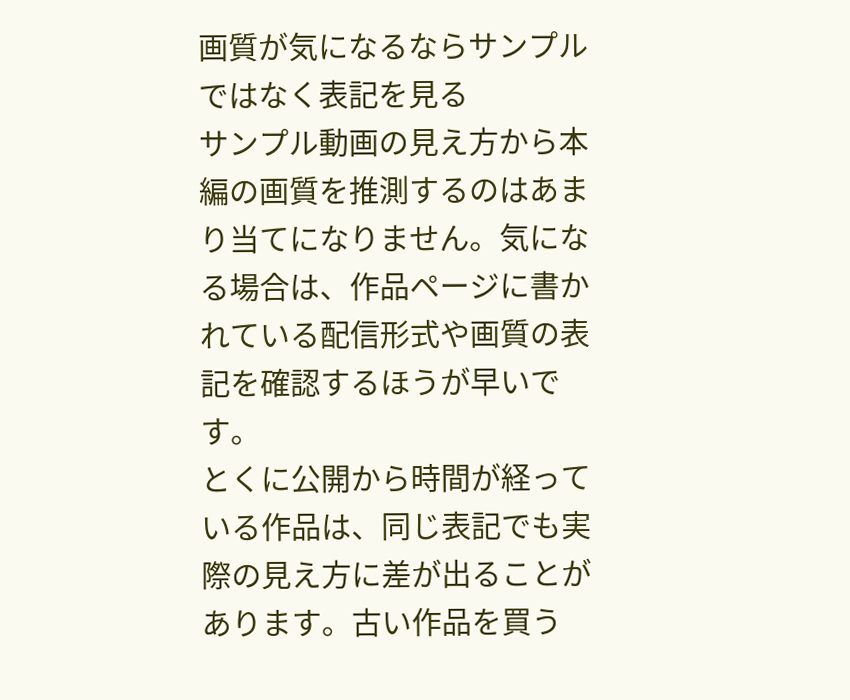画質が気になるならサンプルではなく表記を見る
サンプル動画の見え方から本編の画質を推測するのはあまり当てになりません。気になる場合は、作品ページに書かれている配信形式や画質の表記を確認するほうが早いです。
とくに公開から時間が経っている作品は、同じ表記でも実際の見え方に差が出ることがあります。古い作品を買う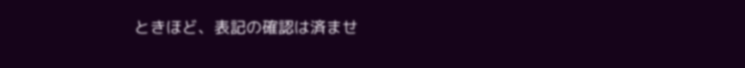ときほど、表記の確認は済ませ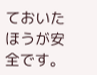ておいたほうが安全です。